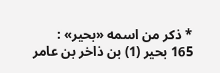* ذكر من اسمه «بحير» :
165 بحير (1) بن ذاخر بن عامر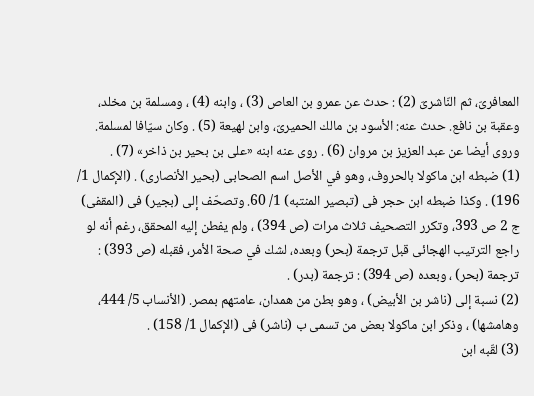المعافرىّ، ثم النّاشرىّ (2) : حدث عن عمرو بن العاص (3) ، وابنه (4) ، ومسلمة بن مخلد، وعقبة بن نافع. حدث عنه: الأسود بن مالك الحميرىّ، وابن لهيعة (5) . وكان سيّافا لمسلمة. وروى أيضا عن عبد العزيز بن مروان (6) . روى عنه ابنه «على بن بحير بن ذاخر» (7) .
(1) ضبطه ابن ماكولا بالحروف، وهو في الأصل اسم الصحابى (بحير الأنصارى) . (الإكمال 1/ 196) . وكذا ضبطه ابن حجر فى (تبصير المنتبه) 1/ 60. وتصحّف إلى (بجير) فى (المقفى) ج 2 ص 393، وتكرر التصحيف ثلاث مرات (ص 394) ، ولم يفطن إليه المحقق، رغم أنه لو راجع الترتيب الهجائى قبل ترجمة (بحر) وبعده، لشك في صحة الأمر، فقبله (ص 393) : ترجمة (بحر) ، وبعده (ص 394) : ترجمة (بدر) .
(2) نسبة إلى (ناشر بن الأبيض) ، وهو بطن من همدان، عامتهم بمصر. (الأنساب 5/ 444، وهامشها) ، وذكر ابن ماكولا بعض من تسمى ب (ناشر) فى (الإكمال 1/ 158) .
(3) لقّبه ابن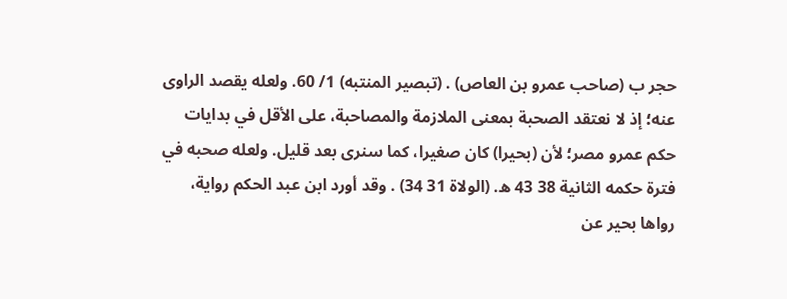حجر ب (صاحب عمرو بن العاص) . (تبصير المنتبه) 1/ 60. ولعله يقصد الراوى عنه؛ إذ لا نعتقد الصحبة بمعنى الملازمة والمصاحبة، على الأقل في بدايات حكم عمرو مصر؛ لأن (بحيرا) كان صغيرا، كما سنرى بعد قليل. ولعله صحبه في فترة حكمه الثانية 38 43 ه. (الولاة 31 34) . وقد أورد ابن عبد الحكم رواية، رواها بحير عن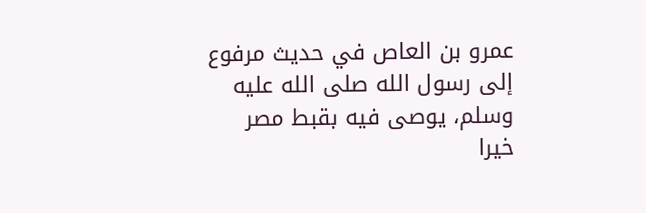عمرو بن العاص في حديث مرفوع إلى رسول الله صلى الله عليه وسلم، يوصى فيه بقبط مصر خيرا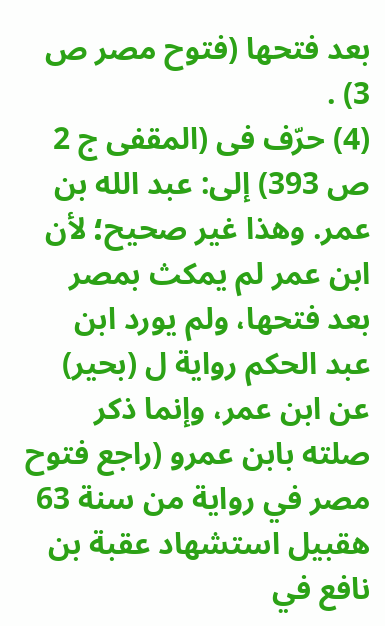بعد فتحها (فتوح مصر ص 3) .
(4) حرّف فى (المقفى ج 2 ص 393) إلى: عبد الله بن عمر. وهذا غير صحيح؛ لأن ابن عمر لم يمكث بمصر بعد فتحها، ولم يورد ابن عبد الحكم رواية ل (بحير) عن ابن عمر، وإنما ذكر صلته بابن عمرو (راجع فتوح مصر في رواية من سنة 63 هقبيل استشهاد عقبة بن نافع في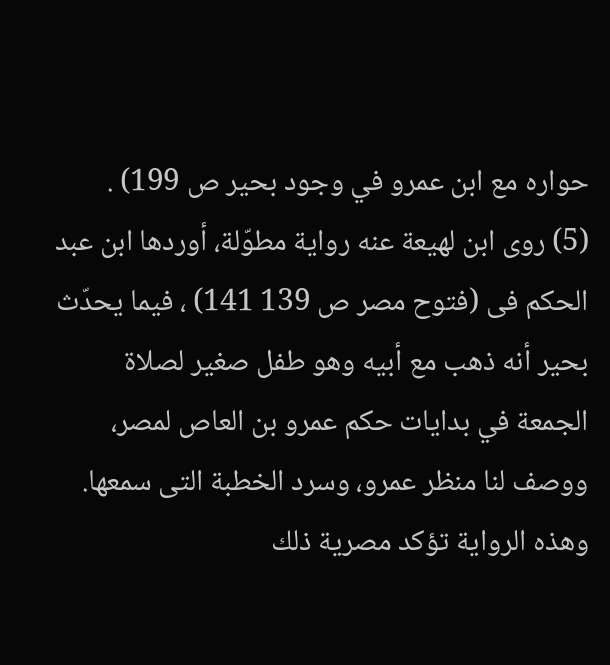حواره مع ابن عمرو في وجود بحير ص 199) .
(5) روى ابن لهيعة عنه رواية مطوّلة، أوردها ابن عبد الحكم فى (فتوح مصر ص 139 141) ، فيما يحدّث بحير أنه ذهب مع أبيه وهو طفل صغير لصلاة الجمعة في بدايات حكم عمرو بن العاص لمصر، ووصف لنا منظر عمرو، وسرد الخطبة التى سمعها. وهذه الرواية تؤكد مصرية ذلك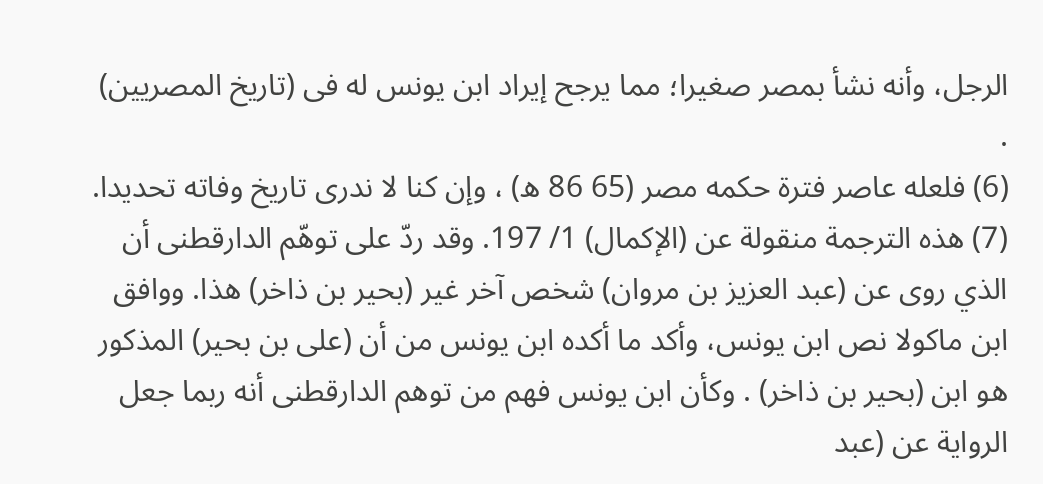الرجل، وأنه نشأ بمصر صغيرا؛ مما يرجح إيراد ابن يونس له فى (تاريخ المصريين) .
(6) فلعله عاصر فترة حكمه مصر (65 86 ه) ، وإن كنا لا ندرى تاريخ وفاته تحديدا.
(7) هذه الترجمة منقولة عن (الإكمال) 1/ 197. وقد ردّ على توهّم الدارقطنى أن الذي روى عن (عبد العزيز بن مروان) شخص آخر غير (بحير بن ذاخر) هذا. ووافق ابن ماكولا نص ابن يونس، وأكد ما أكده ابن يونس من أن (على بن بحير) المذكور هو ابن (بحير بن ذاخر) . وكأن ابن يونس فهم من توهم الدارقطنى أنه ربما جعل الرواية عن (عبد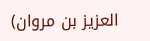العزيز بن مروان)